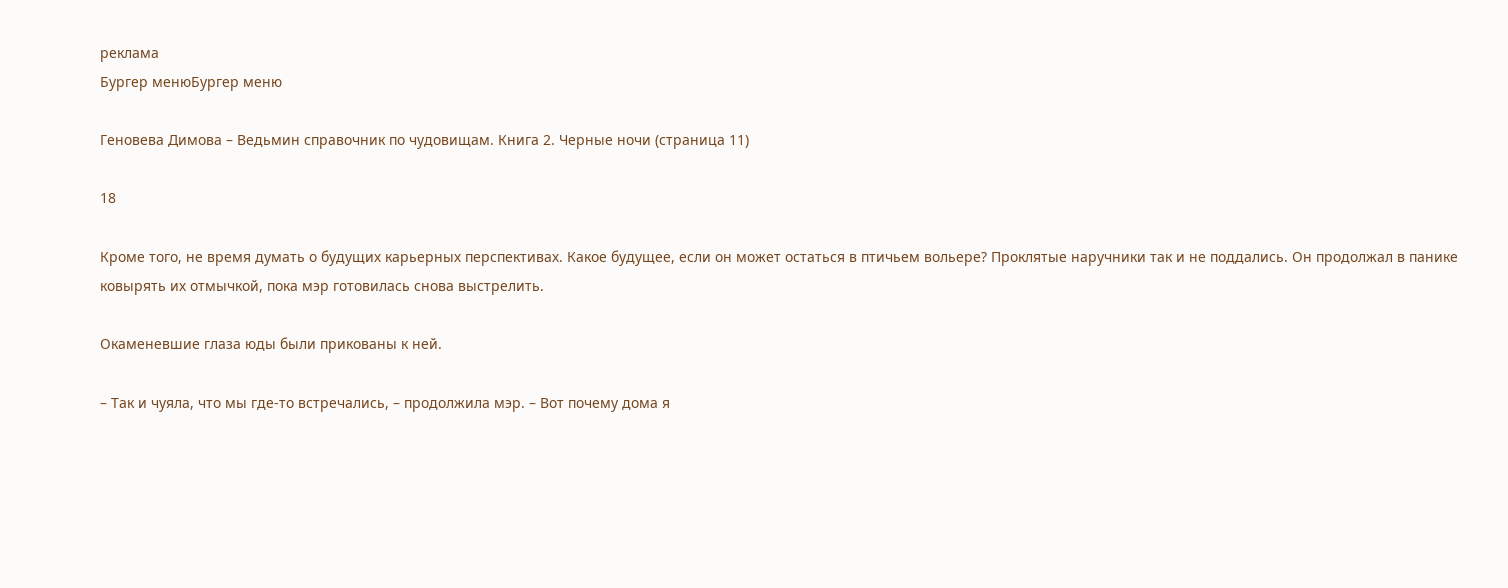реклама
Бургер менюБургер меню

Геновева Димова – Ведьмин справочник по чудовищам. Книга 2. Черные ночи (страница 11)

18

Кроме того, не время думать о будущих карьерных перспективах. Какое будущее, если он может остаться в птичьем вольере? Проклятые наручники так и не поддались. Он продолжал в панике ковырять их отмычкой, пока мэр готовилась снова выстрелить.

Окаменевшие глаза юды были прикованы к ней.

– Так и чуяла, что мы где-то встречались, – продолжила мэр. – Вот почему дома я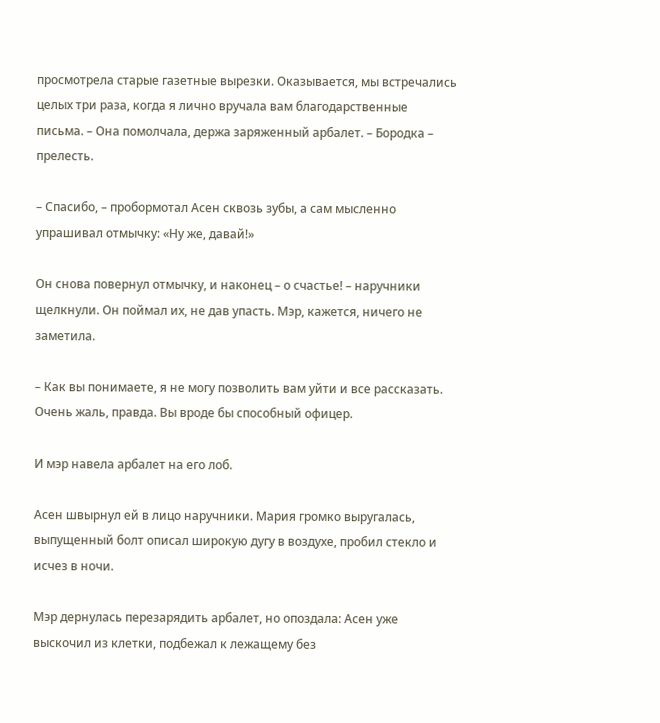просмотрела старые газетные вырезки. Оказывается, мы встречались целых три раза, когда я лично вручала вам благодарственные письма. – Она помолчала, держа заряженный арбалет. – Бородка – прелесть.

– Спасибо, – пробормотал Асен сквозь зубы, а сам мысленно упрашивал отмычку: «Ну же, давай!»

Он снова повернул отмычку, и наконец – о счастье! – наручники щелкнули. Он поймал их, не дав упасть. Мэр, кажется, ничего не заметила.

– Как вы понимаете, я не могу позволить вам уйти и все рассказать. Очень жаль, правда. Вы вроде бы способный офицер.

И мэр навела арбалет на его лоб.

Асен швырнул ей в лицо наручники. Мария громко выругалась, выпущенный болт описал широкую дугу в воздухе, пробил стекло и исчез в ночи.

Мэр дернулась перезарядить арбалет, но опоздала: Асен уже выскочил из клетки, подбежал к лежащему без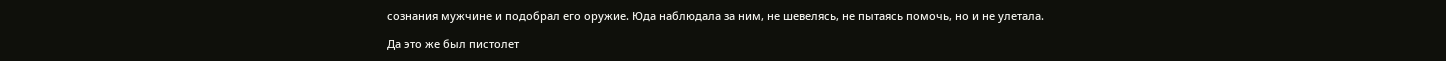сознания мужчине и подобрал его оружие. Юда наблюдала за ним, не шевелясь, не пытаясь помочь, но и не улетала.

Да это же был пистолет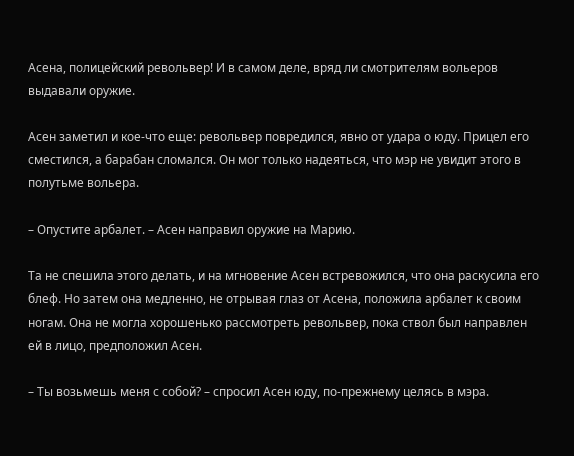Асена, полицейский револьвер! И в самом деле, вряд ли смотрителям вольеров выдавали оружие.

Асен заметил и кое-что еще: револьвер повредился, явно от удара о юду. Прицел его сместился, а барабан сломался. Он мог только надеяться, что мэр не увидит этого в полутьме вольера.

– Опустите арбалет. – Асен направил оружие на Марию.

Та не спешила этого делать, и на мгновение Асен встревожился, что она раскусила его блеф. Но затем она медленно, не отрывая глаз от Асена, положила арбалет к своим ногам. Она не могла хорошенько рассмотреть револьвер, пока ствол был направлен ей в лицо, предположил Асен.

– Ты возьмешь меня с собой? – спросил Асен юду, по-прежнему целясь в мэра.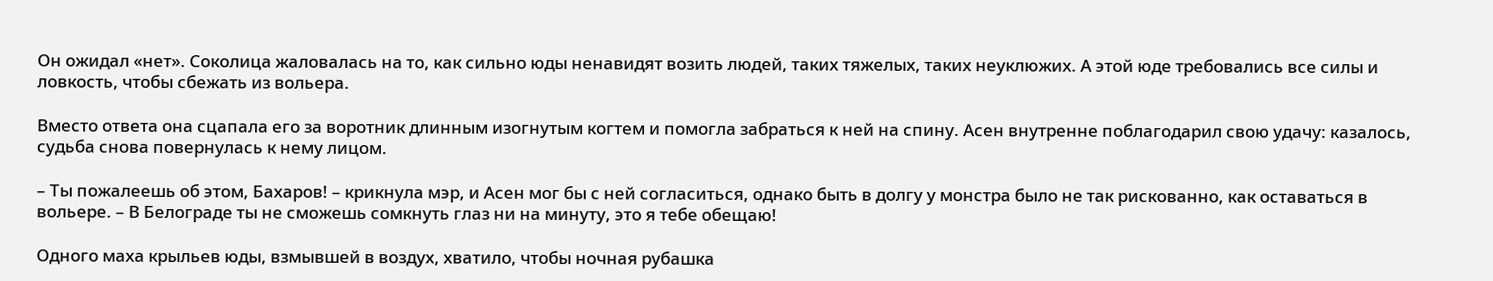Он ожидал «нет». Соколица жаловалась на то, как сильно юды ненавидят возить людей, таких тяжелых, таких неуклюжих. А этой юде требовались все силы и ловкость, чтобы сбежать из вольера.

Вместо ответа она сцапала его за воротник длинным изогнутым когтем и помогла забраться к ней на спину. Асен внутренне поблагодарил свою удачу: казалось, судьба снова повернулась к нему лицом.

– Ты пожалеешь об этом, Бахаров! – крикнула мэр, и Асен мог бы с ней согласиться, однако быть в долгу у монстра было не так рискованно, как оставаться в вольере. – В Белограде ты не сможешь сомкнуть глаз ни на минуту, это я тебе обещаю!

Одного маха крыльев юды, взмывшей в воздух, хватило, чтобы ночная рубашка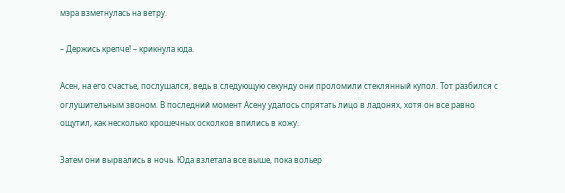мэра взметнулась на ветру.

– Держись крепче! – крикнула юда.

Асен, на его счастье, послушался, ведь в следующую секунду они проломили стеклянный купол. Тот разбился с оглушительным звоном. В последний момент Асену удалось спрятать лицо в ладонях, хотя он все равно ощутил, как несколько крошечных осколков впились в кожу.

Затем они вырвались в ночь. Юда взлетала все выше, пока вольер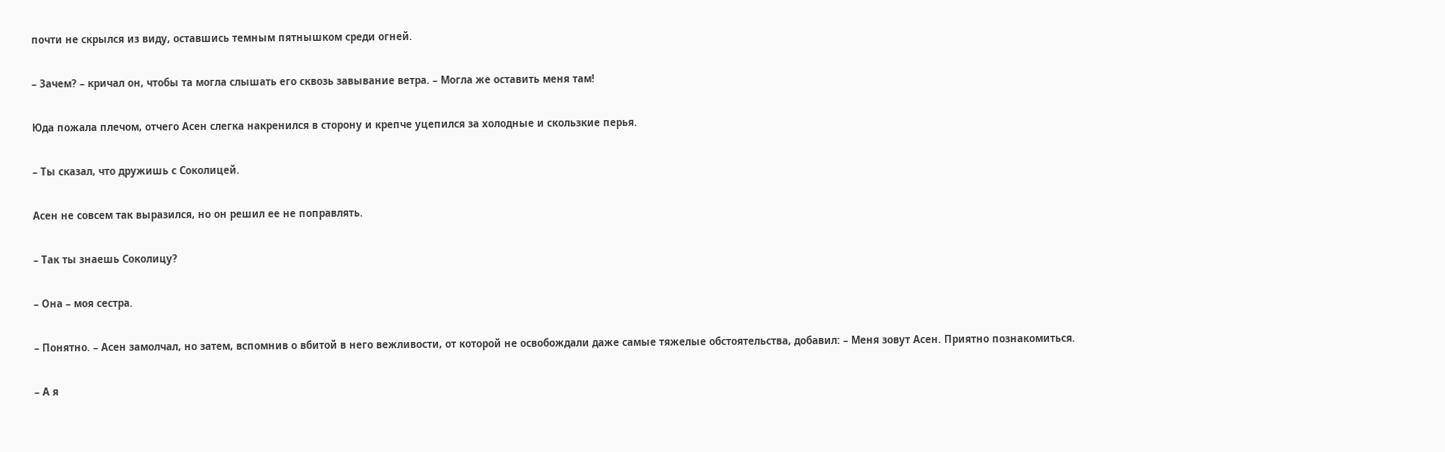почти не скрылся из виду, оставшись темным пятнышком среди огней.

– Зачем? – кричал он, чтобы та могла слышать его сквозь завывание ветра. – Могла же оставить меня там!

Юда пожала плечом, отчего Асен слегка накренился в сторону и крепче уцепился за холодные и скользкие перья.

– Ты сказал, что дружишь с Соколицей.

Асен не совсем так выразился, но он решил ее не поправлять.

– Так ты знаешь Соколицу?

– Она – моя сестра.

– Понятно. – Асен замолчал, но затем, вспомнив о вбитой в него вежливости, от которой не освобождали даже самые тяжелые обстоятельства, добавил: – Меня зовут Асен. Приятно познакомиться.

– А я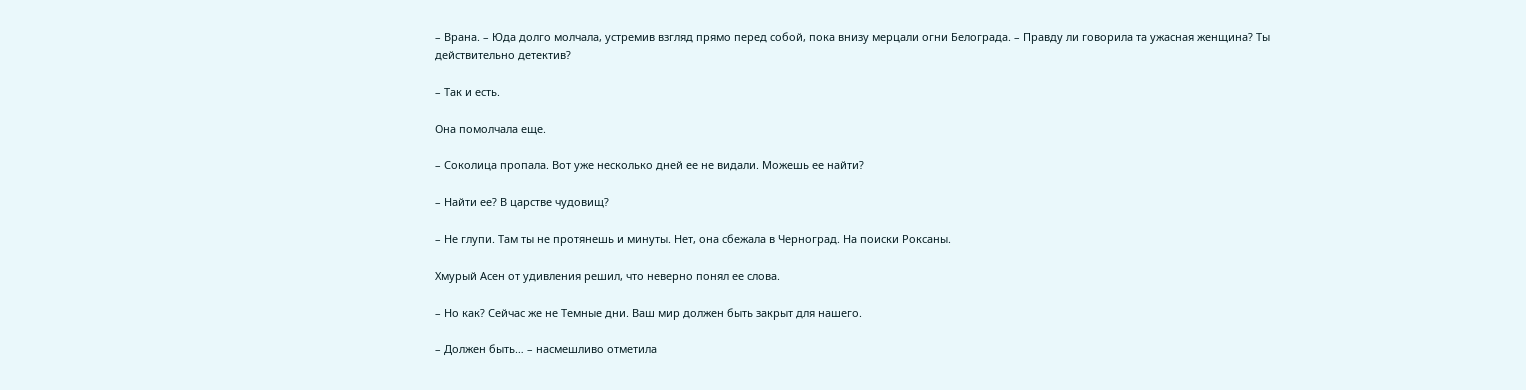– Врана. – Юда долго молчала, устремив взгляд прямо перед собой, пока внизу мерцали огни Белограда. – Правду ли говорила та ужасная женщина? Ты действительно детектив?

– Так и есть.

Она помолчала еще.

– Соколица пропала. Вот уже несколько дней ее не видали. Можешь ее найти?

– Найти ее? В царстве чудовищ?

– Не глупи. Там ты не протянешь и минуты. Нет, она сбежала в Черноград. На поиски Роксаны.

Хмурый Асен от удивления решил, что неверно понял ее слова.

– Но как? Сейчас же не Темные дни. Ваш мир должен быть закрыт для нашего.

– Должен быть… – насмешливо отметила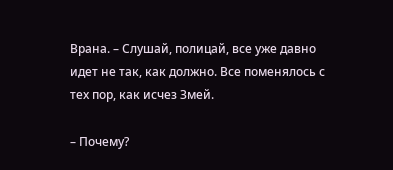Врана. – Слушай, полицай, все уже давно идет не так, как должно. Все поменялось с тех пор, как исчез Змей.

– Почему?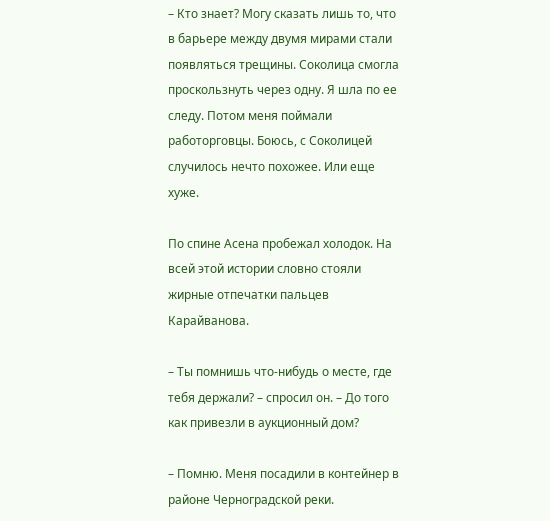– Кто знает? Могу сказать лишь то, что в барьере между двумя мирами стали появляться трещины. Соколица смогла проскользнуть через одну. Я шла по ее следу. Потом меня поймали работорговцы. Боюсь, с Соколицей случилось нечто похожее. Или еще хуже.

По спине Асена пробежал холодок. На всей этой истории словно стояли жирные отпечатки пальцев Карайванова.

– Ты помнишь что-нибудь о месте, где тебя держали? – спросил он. – До того как привезли в аукционный дом?

– Помню. Меня посадили в контейнер в районе Черноградской реки.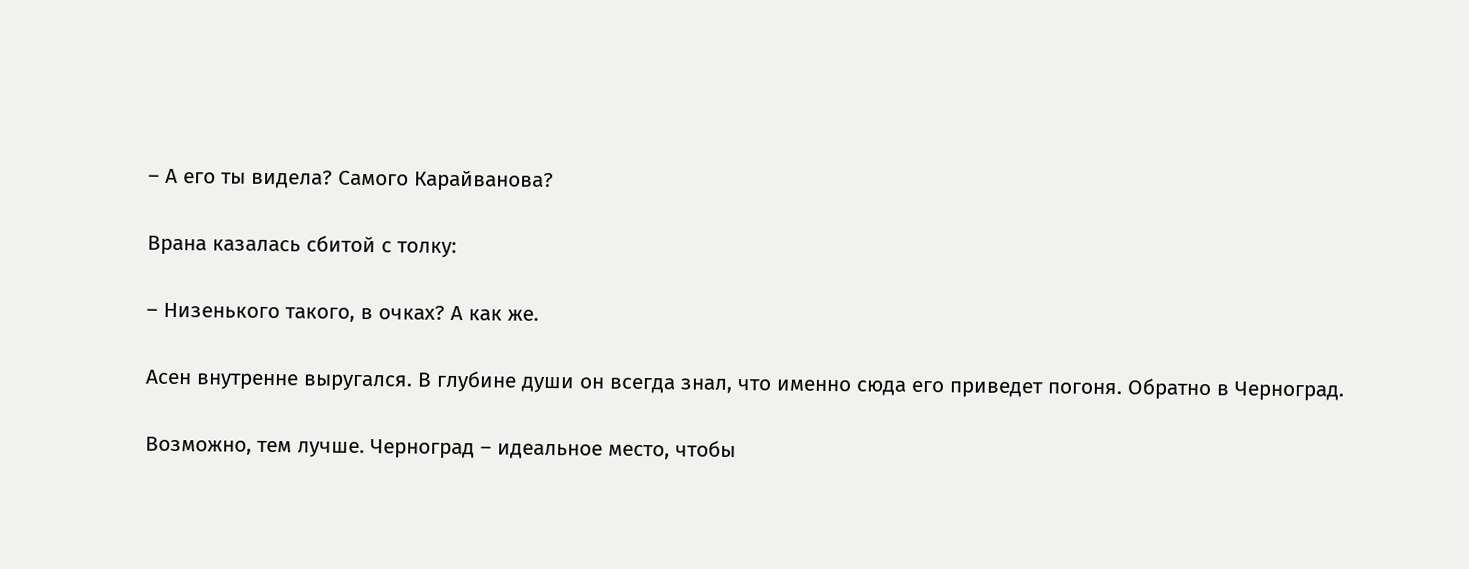– А его ты видела? Самого Карайванова?

Врана казалась сбитой с толку:

– Низенького такого, в очках? А как же.

Асен внутренне выругался. В глубине души он всегда знал, что именно сюда его приведет погоня. Обратно в Черноград.

Возможно, тем лучше. Черноград – идеальное место, чтобы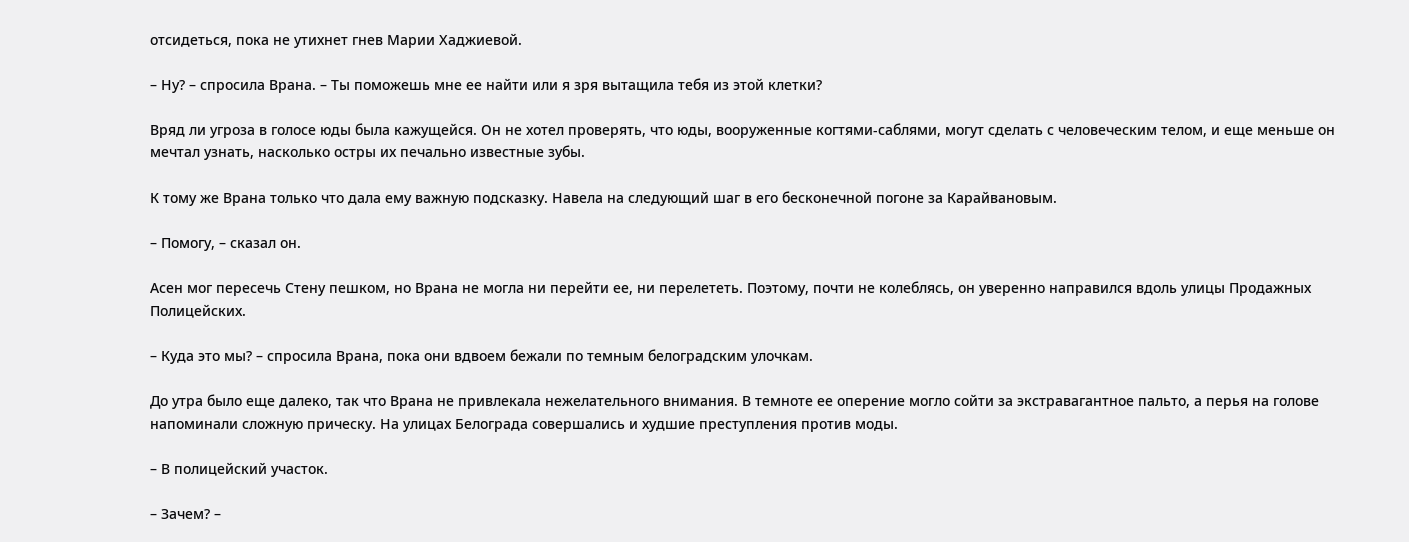отсидеться, пока не утихнет гнев Марии Хаджиевой.

– Ну? – спросила Врана. – Ты поможешь мне ее найти или я зря вытащила тебя из этой клетки?

Вряд ли угроза в голосе юды была кажущейся. Он не хотел проверять, что юды, вооруженные когтями-саблями, могут сделать с человеческим телом, и еще меньше он мечтал узнать, насколько остры их печально известные зубы.

К тому же Врана только что дала ему важную подсказку. Навела на следующий шаг в его бесконечной погоне за Карайвановым.

– Помогу, – сказал он.

Асен мог пересечь Стену пешком, но Врана не могла ни перейти ее, ни перелететь. Поэтому, почти не колеблясь, он уверенно направился вдоль улицы Продажных Полицейских.

– Куда это мы? – спросила Врана, пока они вдвоем бежали по темным белоградским улочкам.

До утра было еще далеко, так что Врана не привлекала нежелательного внимания. В темноте ее оперение могло сойти за экстравагантное пальто, а перья на голове напоминали сложную прическу. На улицах Белограда совершались и худшие преступления против моды.

– В полицейский участок.

– Зачем? –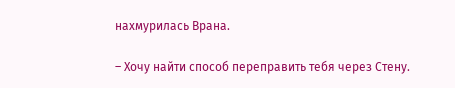нахмурилась Врана.

– Хочу найти способ переправить тебя через Стену.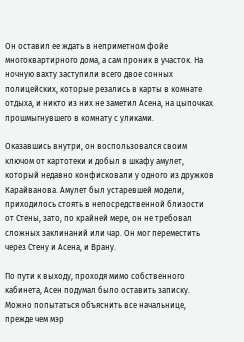Он оставил ее ждать в неприметном фойе многоквартирного дома, а сам проник в участок. На ночную вахту заступили всего двое сонных полицейских, которые резались в карты в комнате отдыха, и никто из них не заметил Асена, на цыпочках прошмыгнувшего в комнату с уликами.

Оказавшись внутри, он воспользовался своим ключом от картотеки и добыл в шкафу амулет, который недавно конфисковали у одного из дружков Карайванова. Амулет был устаревшей модели, приходилось стоять в непосредственной близости от Стены, зато, по крайней мере, он не требовал сложных заклинаний или чар. Он мог переместить через Стену и Асена, и Врану.

По пути к выходу, проходя мимо собственного кабинета, Асен подумал было оставить записку. Можно попытаться объяснить все начальнице, прежде чем мэр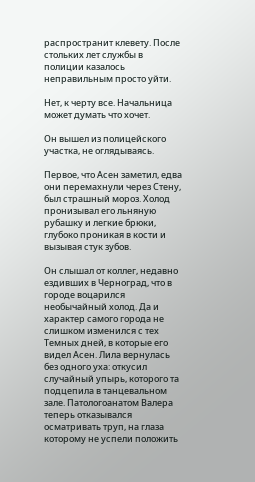распространит клевету. После стольких лет службы в полиции казалось неправильным просто уйти.

Нет, к черту все. Начальница может думать что хочет.

Он вышел из полицейского участка, не оглядываясь.

Первое, что Асен заметил, едва они перемахнули через Стену, был страшный мороз. Холод пронизывал его льняную рубашку и легкие брюки, глубоко проникая в кости и вызывая стук зубов.

Он слышал от коллег, недавно ездивших в Черноград, что в городе воцарился необычайный холод. Да и характер самого города не слишком изменился с тех Темных дней, в которые его видел Асен. Лила вернулась без одного уха: откусил случайный упырь, которого та подцепила в танцевальном зале. Патологоанатом Валера теперь отказывался осматривать труп, на глаза которому не успели положить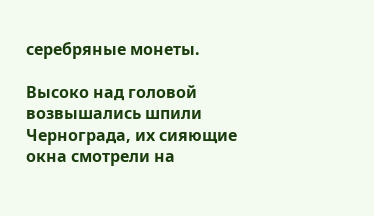серебряные монеты.

Высоко над головой возвышались шпили Чернограда, их сияющие окна смотрели на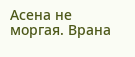Асена не моргая. Врана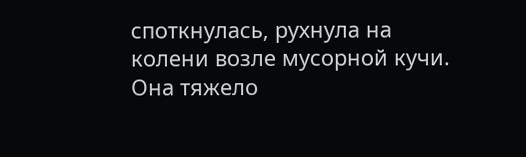споткнулась, рухнула на колени возле мусорной кучи. Она тяжело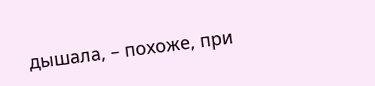дышала, – похоже, при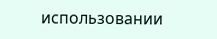использовании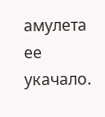амулета ее укачало.